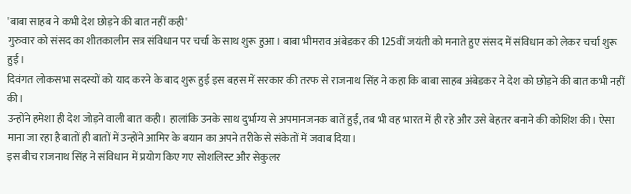'बाबा साहब ने कभी देश छोड़ने की बात नहीं कही'
गुरुवार को संसद का शीतकालीन सत्र संविधान पर चर्चा के साथ शुरू हुआ। बाबा भीमराव अंबेडकर की 125वीं जयंती को मनाते हुए संसद में संविधान को लेकर चर्चा शुरू हुई।
दिवंगत लोकसभा सदस्यों को याद करने के बाद शुरू हुई इस बहस में सरकार की तरफ से राजनाथ सिंह ने कहा कि बाबा साहब अंबेडकर ने देश को छोड़ने की बात कभी नहीं की।
उन्होंने हमेशा ही देश जोड़ने वाली बात कही। हालांकि उनके साथ दुर्भाग्य से अपमानजनक बातें हुईं, तब भी वह भारत में ही रहे और उसे बेहतर बनाने की कोशिश की। ऐसा माना जा रहा है बातों ही बातों में उन्होंने आमिर के बयान का अपने तरीके से संकेतों में जवाब दिया।
इस बीच राजनाथ सिंह ने संविधान में प्रयोग किए गए सोशलिस्ट और सेकुलर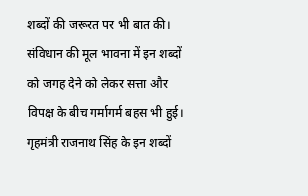शब्दों की जरूरत पर भी बात की। संविधान की मूल भावना में इन शब्दों को जगह देने को लेकर सत्ता और विपक्ष के बीच गर्मागर्म बहस भी हुई। गृहमंत्री राजनाथ सिंह के इन शब्दों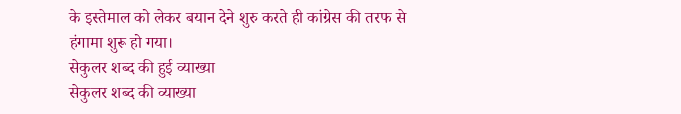के इस्तेमाल को लेकर बयान देने शुरु करते ही कांग्रेस की तरफ से हंगामा शुरू हो गया।
सेकुलर शब्द की हुई व्याख्या
सेकुलर शब्द की व्याख्या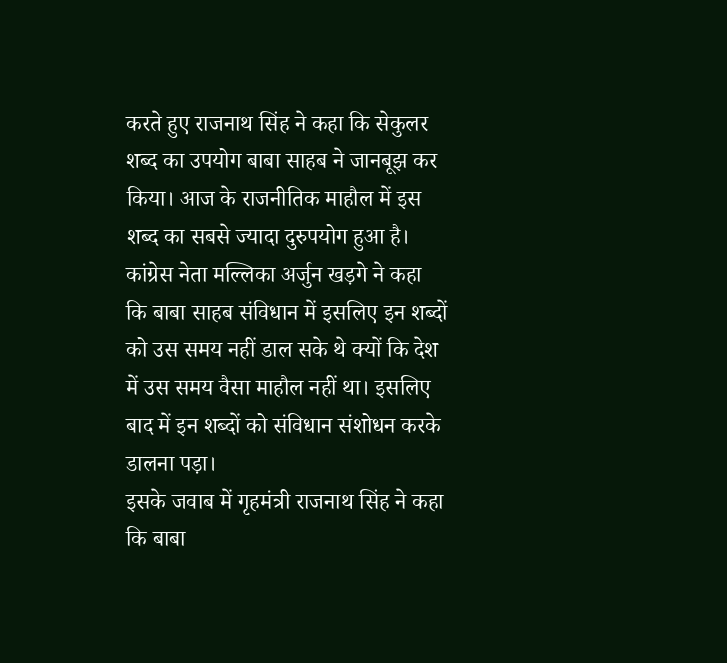करते हुए राजनाथ सिंह ने कहा कि सेकुलर शब्द का उपयोग बाबा साहब ने जानबूझ कर किया। आज के राजनीतिक माहौल में इस शब्द का सबसे ज्यादा दुरुपयोग हुआ है।
कांग्रेस नेता मल्लिका अर्जुन खड़गे ने कहा कि बाबा साहब संविधान में इसलिए इन शब्दों को उस समय नहीं डाल सके थे क्यों कि देश में उस समय वैसा माहौल नहीं था। इसलिए बाद में इन शब्दों को संविधान संशोधन करके डालना पड़ा।
इसके जवाब में गृहमंत्री राजनाथ सिंह ने कहा कि बाबा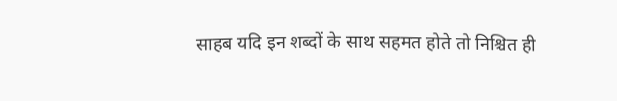साहब यदि इन शब्दों के साथ सहमत होते तो निश्चित ही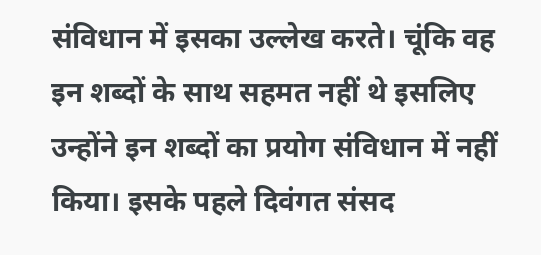संविधान में इसका उल्लेख करते। चूंकि वह इन शब्दों के साथ सहमत नहीं थे इसलिए उन्होंने इन शब्दों का प्रयोग संविधान में नहीं किया। इसके पहले दिवंगत संसद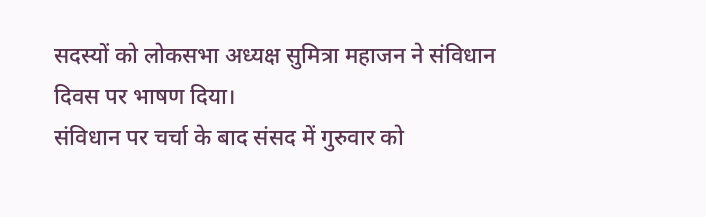सदस्यों को लोकसभा अध्यक्ष सुमित्रा महाजन ने संविधान दिवस पर भाषण दिया।
संविधान पर चर्चा के बाद संसद में गुरुवार को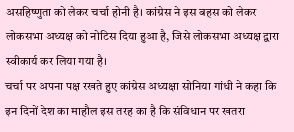असहिष्णुता को लेकर चर्चा होनी है। कांग्रेस ने इस बहस को लेकर लोकसभा अध्यक्ष को नोटिस दिया हुआ है, जिसे लोकसभा अध्यक्ष द्वारा स्वीकार्य कर लिया गया है।
चर्चा पर अपना पक्ष रखते हुए कांग्रेस अध्यक्षा सोनिया गांधी ने कहा कि इन दिनों देश का माहौल इस तरह का है कि संविधान पर खतरा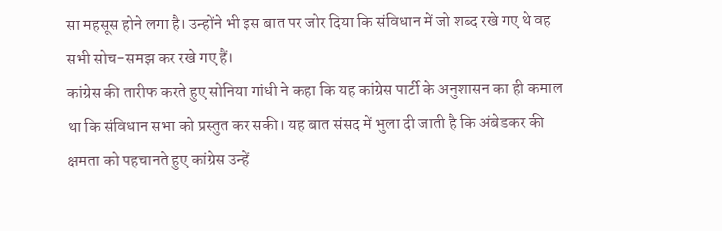सा महसूस होने लगा है। उन्होंने भी इस बात पर जोर दिया कि संविधान में जो शब्द रखे गए थे वह सभी सोच-समझ कर रखे गए हैं।
कांग्रेस की तारीफ करते हुए सोनिया गांधी ने कहा कि यह कांग्रेस पार्टी के अनुशासन का ही कमाल था कि संविधान सभा को प्रस्तुत कर सकी। यह बात संसद में भुला दी जाती है कि अंबेडकर की क्षमता को पहचानते हुए कांग्रेस उन्हें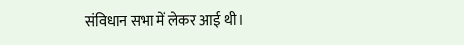संविधान सभा में लेकर आई थी।